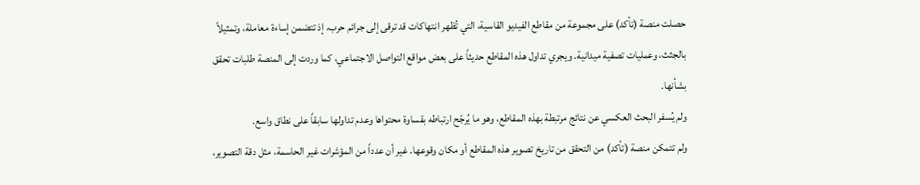حصلت منصة (تأكد) على مجموعة من مقاطع الفيديو القاسية، التي تُظهر انتهاكات قد ترقى إلى جرائم حرب، إذ تتضمن إساءة معاملة، وتمثيلاً بالجثث، وعمليات تصفية ميدانية. ويجري تداول هذه المقاطع حديثاً على بعض مواقع التواصل الاجتماعي، كما وردت إلى المنصة طلبات تحقق بشأنها.
ولم يُسفر البحث العكسي عن نتائج مرتبطة بهذه المقاطع، وهو ما يُرجّح ارتباطه بقساوة محتواها وعدم تداولها سابقاً على نطاق واسع.
ولم تتمكن منصة (تأكد) من التحقق من تاريخ تصوير هذه المقاطع أو مكان وقوعها. غير أن عدداً من المؤشرات غير الحاسمة، مثل دقة التصوير،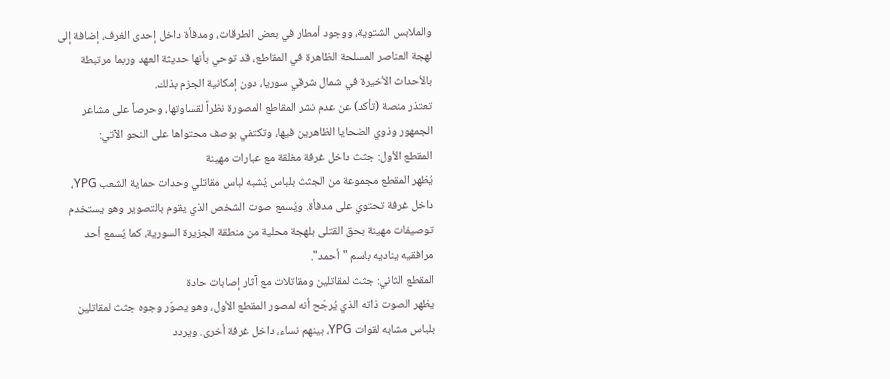والملابس الشتوية، ووجود أمطار في بعض الطرقات، ومدفأة داخل إحدى الغرف، إضافة إلى لهجة العناصر المسلحة الظاهرة في المقاطع، قد توحي بأنها حديثة العهد وربما مرتبطة بالأحداث الأخيرة في شمال شرقي سوريا، دون إمكانية الجزم بذلك.
تعتذر منصة (تأكد) عن عدم نشر المقاطع المصورة نظراً لقساوتها، وحرصاً على مشاعر الجمهور وذوي الضحايا الظاهرين فيها، وتكتفي بوصف محتواها على النحو الآتي:
المقطع الأول: جثث داخل غرفة مغلقة مع عبارات مهينة
يُظهر المقطع مجموعة من الجثث بلباس يُشبه لباس مقاتلي وحدات حماية الشعب YPG، داخل غرفة تحتوي على مدفأة. ويُسمع صوت الشخص الذي يقوم بالتصوير وهو يستخدم توصيفات مهينة بحق القتلى بلهجة محلية من منطقة الجزيرة السورية، كما يُسمع أحد مرافقيه يناديه باسم "أحمد".
المقطع الثاني: جثث لمقاتلين ومقاتلات مع آثار إصابات حادة
يظهر الصوت ذاته الذي يُرجّح أنه لمصور المقطع الأول، وهو يصوّر وجوه جثث لمقاتلين بلباس مشابه لقوات YPG، بينهم نساء، داخل غرفة أخرى. ويردد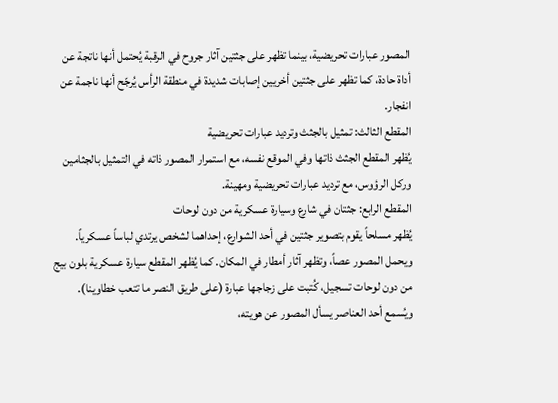المصور عبارات تحريضية، بينما تظهر على جثتين آثار جروح في الرقبة يُحتمل أنها ناتجة عن أداة حادة، كما تظهر على جثتين أخريين إصابات شديدة في منطقة الرأس يُرجّح أنها ناجمة عن انفجار.
المقطع الثالث: تمثيل بالجثث وترديد عبارات تحريضية
يُظهر المقطع الجثث ذاتها وفي الموقع نفسه، مع استمرار المصور ذاته في التمثيل بالجثامين وركل الرؤوس، مع ترديد عبارات تحريضية ومهينة.
المقطع الرابع: جثتان في شارع وسيارة عسكرية من دون لوحات
يُظهر مسلحاً يقوم بتصوير جثتين في أحد الشوارع، إحداهما لشخص يرتدي لباساً عسكرياً. ويحمل المصور عصاً، وتظهر آثار أمطار في المكان. كما يُظهر المقطع سيارة عسكرية بلون بيج من دون لوحات تسجيل، كُتبت على زجاجها عبارة (على طريق النصر ما تتعب خطاوينا).
ويُسمع أحد العناصر يسأل المصور عن هويته،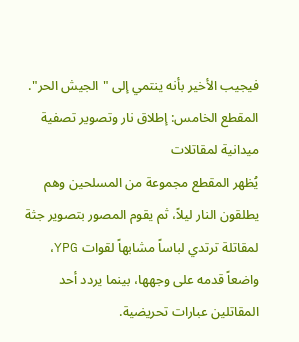فيجيب الأخير بأنه ينتمي إلى "الجيش الحر".
المقطع الخامس: إطلاق نار وتصوير تصفية ميدانية لمقاتلات
يُظهر المقطع مجموعة من المسلحين وهم يطلقون النار ليلاً، ثم يقوم المصور بتصوير جثة لمقاتلة ترتدي لباساً مشابهاً لقوات YPG، واضعاً قدمه على وجهها، بينما يردد أحد المقاتلين عبارات تحريضية.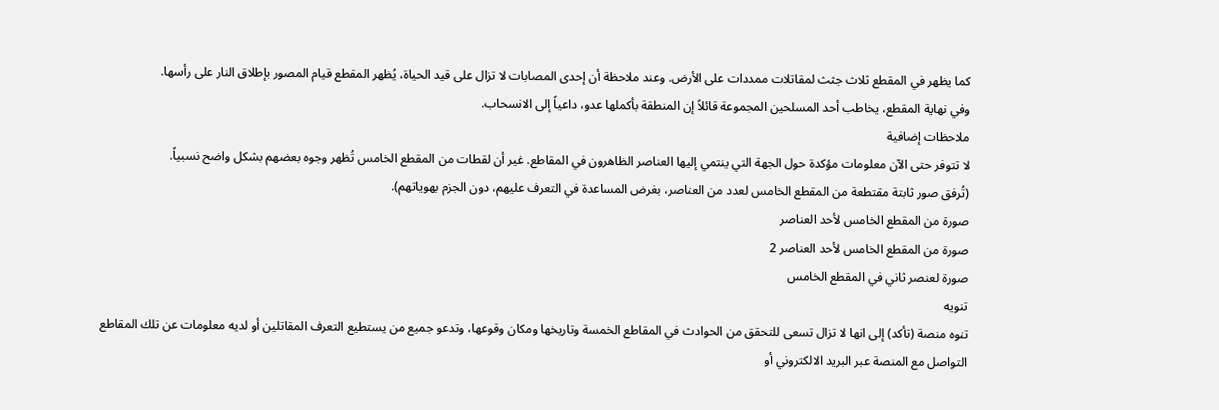كما يظهر في المقطع ثلاث جثث لمقاتلات ممددات على الأرض. وعند ملاحظة أن إحدى المصابات لا تزال على قيد الحياة، يُظهر المقطع قيام المصور بإطلاق النار على رأسها.
وفي نهاية المقطع، يخاطب أحد المسلحين المجموعة قائلاً إن المنطقة بأكملها عدو، داعياً إلى الانسحاب.
ملاحظات إضافية
لا تتوفر حتى الآن معلومات مؤكدة حول الجهة التي ينتمي إليها العناصر الظاهرون في المقاطع. غير أن لقطات من المقطع الخامس تُظهر وجوه بعضهم بشكل واضح نسبياً.
(تُرفق صور ثابتة مقتطعة من المقطع الخامس لعدد من العناصر، بغرض المساعدة في التعرف عليهم، دون الجزم بهوياتهم).
صورة من المقطع الخامس لأحد العناصر
صورة من المقطع الخامس لأحد العناصر 2
صورة لعنصر ثاني في المقطع الخامس
تنويه
تنوه منصة (تأكد) إلى انها لا تزال تسعى للتحقق من الحوادث في المقاطع الخمسة وتاريخها ومكان وقوعها، وتدعو جميع من يستطيع التعرف المقاتلين أو لديه معلومات عن تلك المقاطع التواصل مع المنصة عبر البريد الالكتروني أو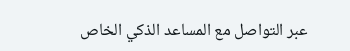عبر التواصل مع المساعد الذكي الخاص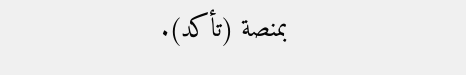بمنصة (تأكد).